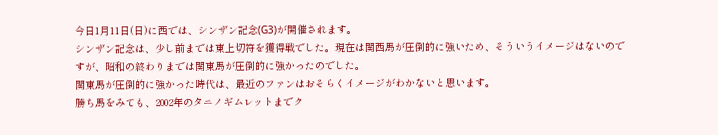今日1月11日(日)に西では、シンザン記念(G3)が開催されます。
シンザン記念は、少し前までは東上切符を獲得戦でした。現在は関西馬が圧倒的に強いため、そういうイメージはないのですが、昭和の終わりまでは関東馬が圧倒的に強かったのでした。
関東馬が圧倒的に強かった時代は、最近のファンはおそらくイメージがわかないと思います。
勝ち馬をみても、2002年のタニノギムレットまでク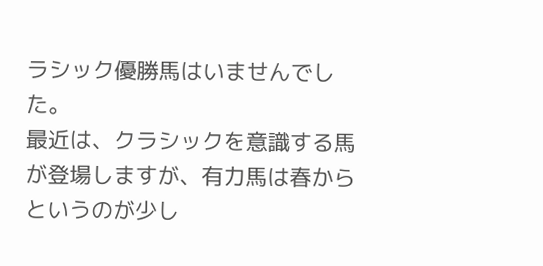ラシック優勝馬はいませんでした。
最近は、クラシックを意識する馬が登場しますが、有力馬は春からというのが少し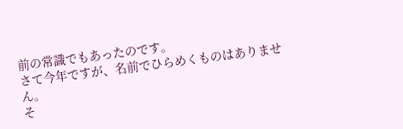前の常識でもあったのです。
さて今年ですが、名前でひらめくものはありません。
そ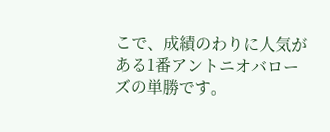こで、成績のわりに人気がある1番アントニオバローズの単勝です。